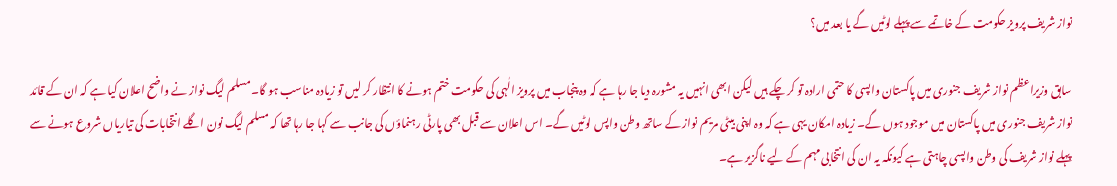نواز شریف پرویز حکومت کے خاتمے سے پہلے لوٹیں گے یا بعد میں؟

سابق وزیراعظم نواز شریف جنوری میں پاکستان واپسی کا حتمی ارادہ تو کر چکے ہیں لیکن ابھی انہیں یہ مشورہ دیا جا رہا ہے کہ وہ پنجاب میں پرویز الٰہی کی حکومت ختم ہونے کا انتظار کر لیں تو زیادہ مناسب ہو گا۔ مسلم لیگ نواز نے واضح اعلان کیا ہے کہ ان کے قائد نواز شریف جنوری میں پاکستان میں موجود ہوں گے۔ زیادہ امکان یہی ہے کہ وہ اپنی بیٹی مریم نواز کے ساتھ وطن واپس لوٹیں گے۔ اس اعلان سے قبل بھی پارٹی رہنماؤں کی جانب سے کہا جا رہا تھا کہ مسلم لیگ نون اگلے انتخابات کی تیاریاں شروع ہونے سے پہلے نواز شریف کی وطن واپسی چاہتی ہے کیونکہ یہ ان کی انتخابی مہم کے لیے ناگزیر ہے۔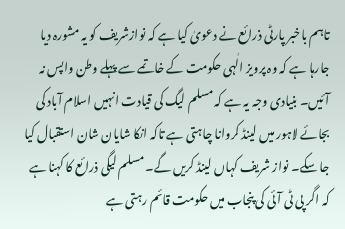تاہم باخبر پارٹی ذرائع نے دعویٰ کیا ہے کہ نوازشریف کو یہ مشورہ دیا جارہا ہے کہ وہ پرویز الٰہی حکومت کے خاتمے سے پہلے وطن واپس نہ آئیں۔ بنیادی وجہ یہ ہے کہ مسلم لیگ کی قیادت انہیں اسلام آباد کی بجائے لاہور میں لینڈ کروانا چاہتی ہے تاکہ انکا شایان شان استقبال کیا جا سکے۔ نواز شریف کہاں لینڈ کریں گے۔ مسلم لیگی ذرائع کا کہنا ہے کہ اگر پی ٹی آئی کی پنجاب میں حکومت قائم رہتی ہے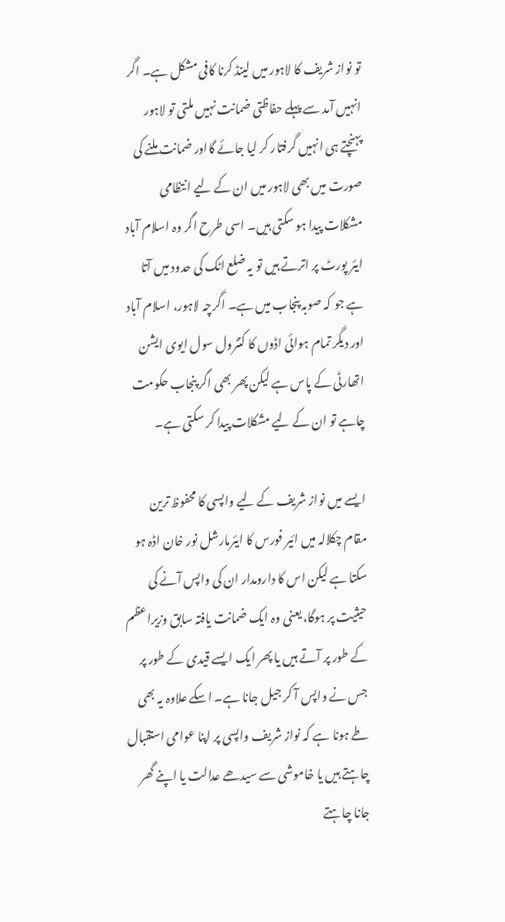تو نواز شریف کا لاہور میں لینڈ کرنا کافی مشکل ہے۔ اگر انہیں آمد سے پہلے حفاظتی ضمانت نہیں ملتی تو لاہور پہنچتے ہی انہیں گرفتار کر لیا جائے گااور ضمانت ملنے کی صورت میں بھی لاہور میں ان کے لیے انتظامی مشکلات پیدا ہو سکتی ہیں۔ اسی طرح اگر وہ اسلام آباد ایئر پورٹ پر اترتے ہیں تو یہ ضلع اٹک کی حدود میں آتا ہے جو کہ صوبہ پنجاب میں ہے۔ اگرچہ لاہور، اسلام آباد اور دیگر تمام ہوائی اڈوں کا کنٹرول سول ایوی ایشن اتھارٹی کے پاس ہے لیکن پھر بھی اگر پنجاب حکومت چاہے تو ان کے لیے مشکلات پیدا کر سکتی ہے۔

ایسے میں نواز شریف کے لیے واپسی کا محفوظ ترین مقام چکلالہ میں ائیر فورس کا ایئرمارشل نور خان اڈہ ہو سکتا ہے لیکن اس کا دارومدار ان کی واپس آنے کی حیثیت پر ہوگا، یعنی وہ ایک ضمانت یافتہ سابق وزیراعظم کے طور پر آتے ہیں یا پھر ایک ایسے قیدی کے طور پر جس نے واپس آ کر جیل جانا ہے۔ اسکے علاوہ یہ بھی طے ہونا ہے کہ نواز شریف واپسی پر اپنا عوامی استقبال چاہتے ہیں یا خاموشی سے سیدھے عدالت یا اپنے گھر جانا چاہتے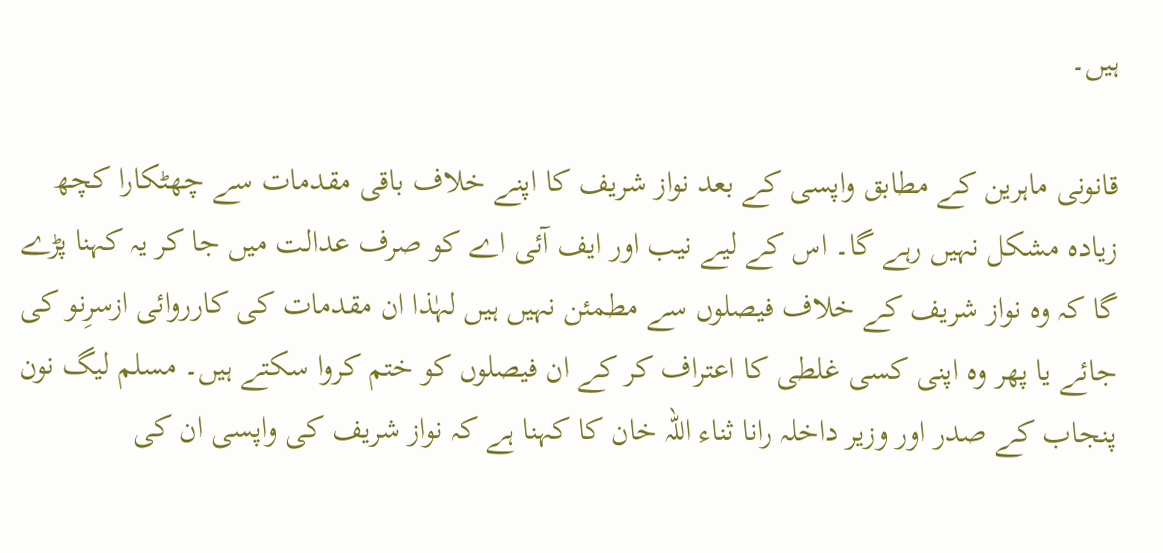ہیں۔

قانونی ماہرین کے مطابق واپسی کے بعد نواز شریف کا اپنے خلاف باقی مقدمات سے چھٹکارا کچھ زیادہ مشکل نہیں رہے گا۔ اس کے لیے نیب اور ایف آئی اے کو صرف عدالت میں جا کر یہ کہنا پڑے گا کہ وہ نواز شریف کے خلاف فیصلوں سے مطمئن نہیں ہیں لہٰذا ان مقدمات کی کارروائی ازسرِنو کی جائے یا پھر وہ اپنی کسی غلطی کا اعتراف کر کے ان فیصلوں کو ختم کروا سکتے ہیں۔ مسلم لیگ نون پنجاب کے صدر اور وزیر داخلہ رانا ثناء اللہ خان کا کہنا ہے کہ نواز شریف کی واپسی ان کی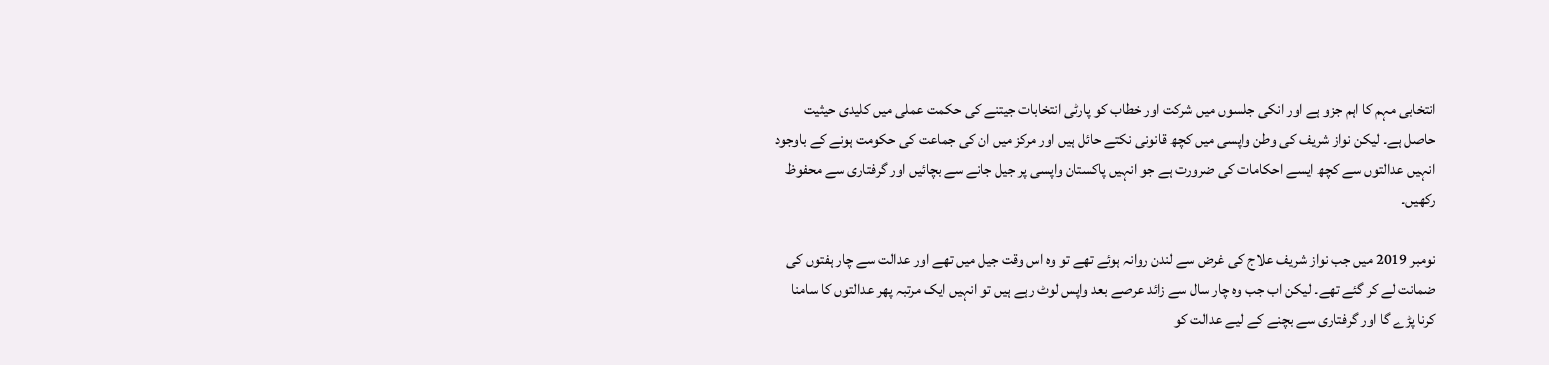انتخابی مہم کا اہم جزو ہے اور انکی جلسوں میں شرکت اور خطاب کو پارٹی انتخابات جیتنے کی حکمت عملی میں کلیدی حیثیت حاصل ہے۔ لیکن نواز شریف کی وطن واپسی میں کچھ قانونی نکتے حائل ہیں اور مرکز میں ان کی جماعت کی حکومت ہونے کے باوجود انہیں عدالتوں سے کچھ ایسے احکامات کی ضرورت ہے جو انہیں پاکستان واپسی پر جیل جانے سے بچائیں اور گرفتاری سے محفوظ رکھیں۔

نومبر 2019 میں جب نواز شریف علاج کی غرض سے لندن روانہ ہوئے تھے تو وہ اس وقت جیل میں تھے اور عدالت سے چار ہفتوں کی ضمانت لے کر گئے تھے۔ لیکن اب جب وہ چار سال سے زائد عرصے بعد واپس لوٹ رہے ہیں تو انہیں ایک مرتبہ پھر عدالتوں کا سامنا کرنا پڑے گا اور گرفتاری سے بچنے کے لیے عدالت کو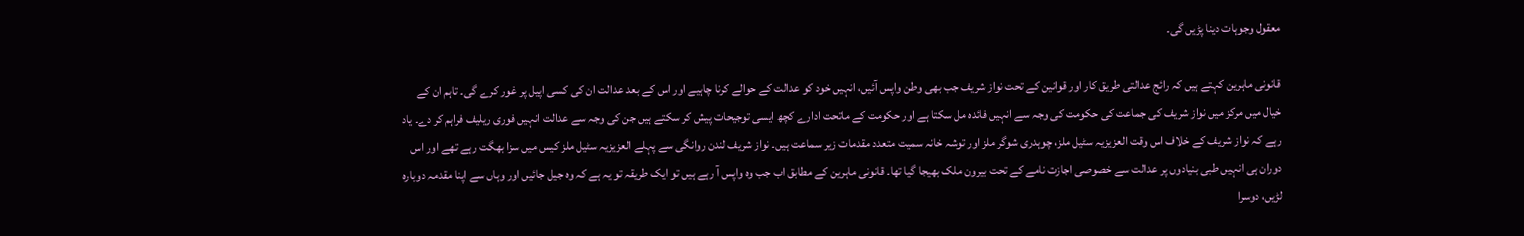معقول وجوہات دینا پڑیں گی۔

قانونی ماہرین کہتے ہیں کہ رائج عدالتی طریق کار اور قوانین کے تحت نواز شریف جب بھی وطن واپس آئیں، انہیں خود کو عدالت کے حوالے کرنا چاہیے اور اس کے بعد عدالت ان کی کسی اپیل پر غور کرے گی۔ تاہم ان کے خیال میں مرکز میں نواز شریف کی جماعت کی حکومت کی وجہ سے انہیں فائدہ مل سکتا ہے اور حکومت کے ماتحت ادارے کچھ ایسی توجیحات پیش کر سکتے ہیں جن کی وجہ سے عدالت انہیں فوری ریلیف فراہم کر دے۔ یاد رہے کہ نواز شریف کے خلاف اس وقت العزیزیہ سٹیل ملز، چوہدری شوگر ملز اور توشہ خانہ سمیت متعدد مقدمات زیر سماعت ہیں۔ نواز شریف لندن روانگی سے پہلے العزیزیہ سٹیل ملز کیس میں سزا بھگت رہے تھے اور اس دوران ہی انہیں طبی بنیادوں پر عدالت سے خصوصی اجازت نامے کے تحت بیرون ملک بھیجا گیا تھا۔ قانونی ماہرین کے مطابق اب جب وہ واپس آ رہے ہیں تو ایک طریقہ تو یہ ہے کہ وہ جیل جائیں اور وہاں سے اپنا مقدمہ دوبارہ لڑیں، دوسرا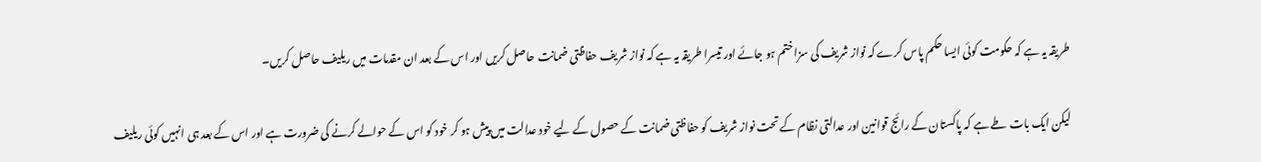طریقہ یہ ہے کہ حکومت کوئی ایسا حکم پاس کرے کہ نواز شریف کی سزا ختم ہو جائے اور تیسرا طریقہ یہ ہے کہ نواز شریف حفاظتی ضمانت حاصل کریں اور اس کے بعد ان مقدمات میں ریلیف حاصل کریں۔

لیکن ایک بات طے ہے کہ پاکستان کے رائج قوانین اور عدالتی نظام کے تحت نواز شریف کو حفاظتی ضمانت کے حصول کے لیے خود عدالت میں پیش ہو کر خود کو اس کے حوالے کرنے کی ضرورت ہے اور اس کے بعد ہی انہیں کوئی ریلیف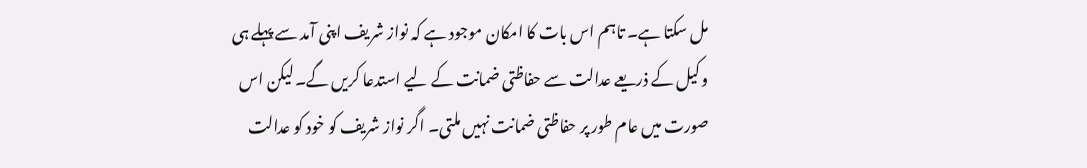مل سکتا ہے۔ تاہم اس بات کا امکان موجود ہے کہ نواز شریف اپنی آمد سے پہلے ہی وکیل کے ذریعے عدالت سے حفاظتی ضمانت کے لیے استدعا کریں گے۔ لیکن اس صورت میں عام طور پر حفاظتی ضمانت نہیں ملتی۔ اگر نواز شریف کو خود کو عدالت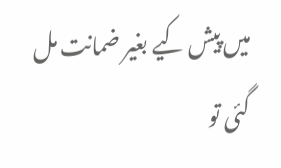میں پیش کیے بغیر ضمانت مل گئی تو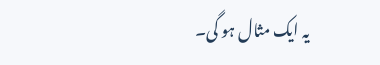یہ ایک مثال ہو گی۔